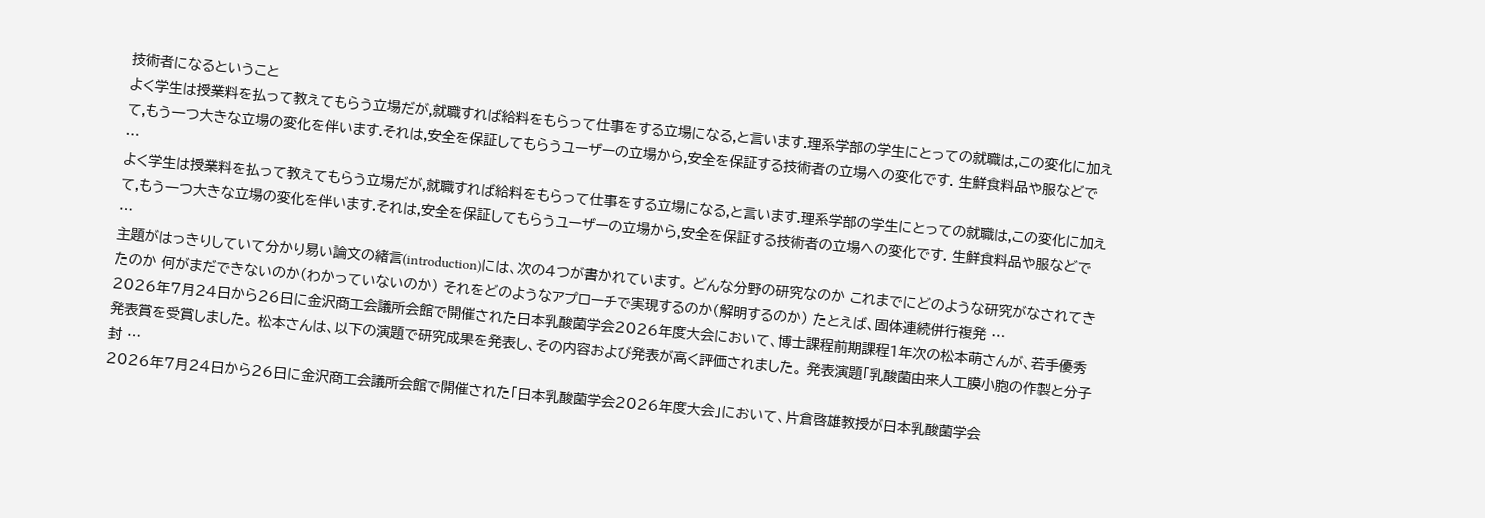技術者になるということ
よく学生は授業料を払って教えてもらう立場だが,就職すれば給料をもらって仕事をする立場になる,と言います.理系学部の学生にとっての就職は,この変化に加えて,もう一つ大きな立場の変化を伴います.それは,安全を保証してもらうユーザーの立場から,安全を保証する技術者の立場への変化です. 生鮮食料品や服などで …
よく学生は授業料を払って教えてもらう立場だが,就職すれば給料をもらって仕事をする立場になる,と言います.理系学部の学生にとっての就職は,この変化に加えて,もう一つ大きな立場の変化を伴います.それは,安全を保証してもらうユーザーの立場から,安全を保証する技術者の立場への変化です. 生鮮食料品や服などで …
主題がはっきりしていて分かり易い論文の緒言(introduction)には、次の4つが書かれています。 どんな分野の研究なのか これまでにどのような研究がなされてきたのか 何がまだできないのか(わかっていないのか) それをどのようなアプローチで実現するのか(解明するのか) たとえば、固体連続併行複発 …
2026年7月24日から26日に金沢商工会議所会館で開催された日本乳酸菌学会2026年度大会において、博士課程前期課程1年次の松本萌さんが、若手優秀発表賞を受賞しました。 松本さんは、以下の演題で研究成果を発表し、その内容および発表が高く評価されました。 発表演題「乳酸菌由来人工膜小胞の作製と分子封 …
2026年7月24日から26日に金沢商工会議所会館で開催された「日本乳酸菌学会2026年度大会」において、片倉啓雄教授が日本乳酸菌学会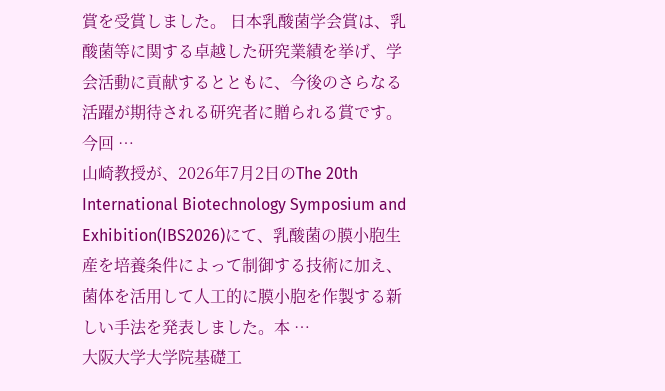賞を受賞しました。 日本乳酸菌学会賞は、乳酸菌等に関する卓越した研究業績を挙げ、学会活動に貢献するとともに、今後のさらなる活躍が期待される研究者に贈られる賞です。今回 …
山崎教授が、2026年7月2日のThe 20th International Biotechnology Symposium and Exhibition(IBS2026)にて、乳酸菌の膜小胞生産を培養条件によって制御する技術に加え、菌体を活用して人工的に膜小胞を作製する新しい手法を発表しました。本 …
大阪大学大学院基礎工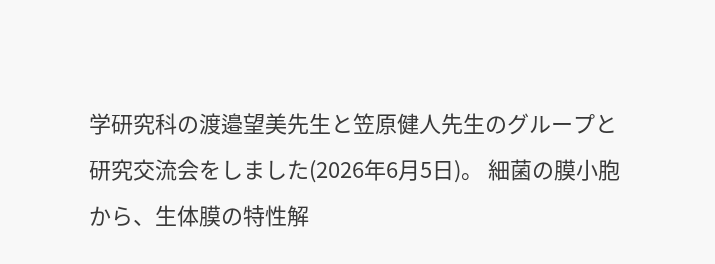学研究科の渡邉望美先生と笠原健人先生のグループと研究交流会をしました(2026年6月5日)。 細菌の膜小胞から、生体膜の特性解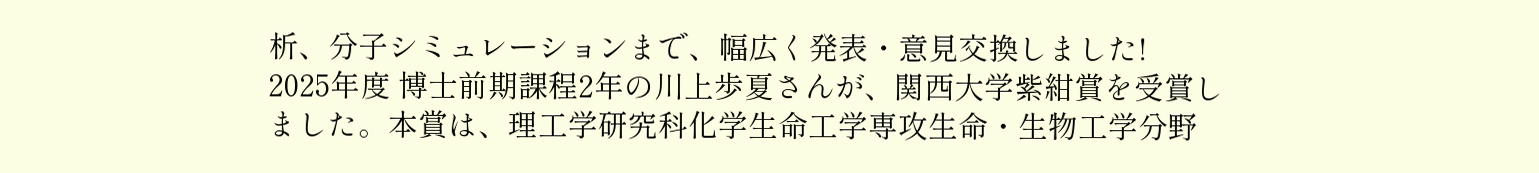析、分子シミュレーションまで、幅広く発表・意見交換しました!
2025年度 博士前期課程2年の川上歩夏さんが、関西大学紫紺賞を受賞しました。本賞は、理工学研究科化学生命工学専攻生命・生物工学分野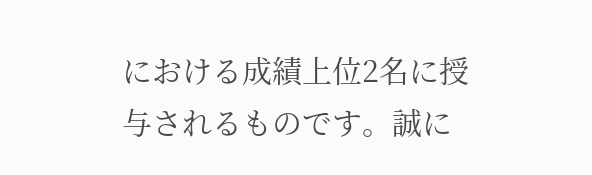における成績上位2名に授与されるものです。誠に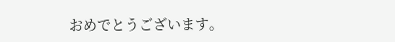おめでとうございます。